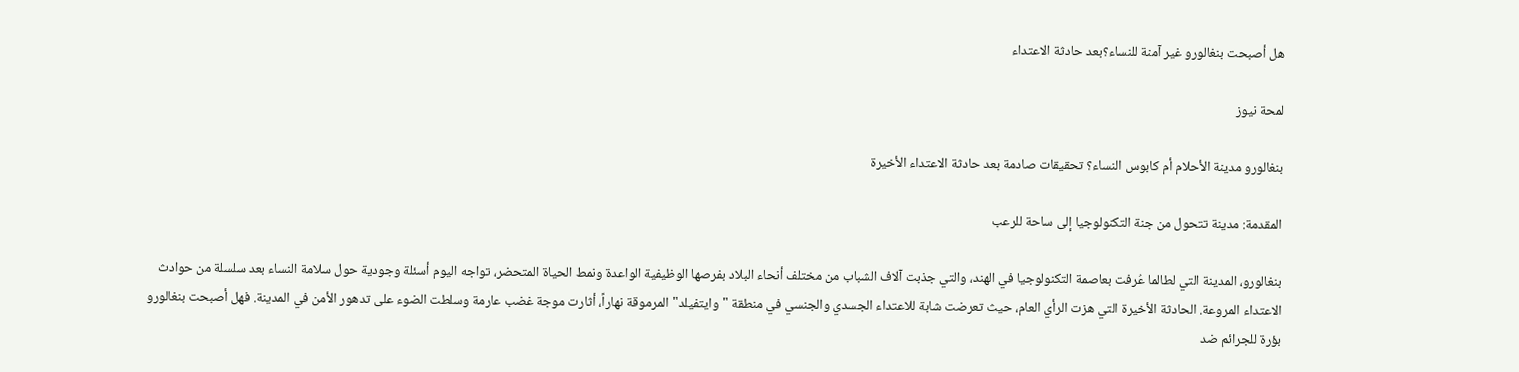هل أصبحت بنغالورو غير آمنة للنساء؟بعد حادثة الاعتداء

لمحة نيوز

بنغالورو مدينة الأحلام أم كابوس النساء؟ تحقيقات صادمة بعد حادثة الاعتداء الأخيرة

المقدمة: مدينة تتحول من جنة التكنولوجيا إلى ساحة للرعب

بنغالورو، المدينة التي لطالما عُرفت بعاصمة التكنولوجيا في الهند، والتي جذبت آلاف الشباب من مختلف أنحاء البلاد بفرصها الوظيفية الواعدة ونمط الحياة المتحضر، تواجه اليوم أسئلة وجودية حول سلامة النساء بعد سلسلة من حوادث الاعتداء المروعة. الحادثة الأخيرة التي هزت الرأي العام، حيث تعرضت شابة للاعتداء الجسدي والجنسي في منطقة "وايتفيلد" المرموقة نهاراً، أثارت موجة غضب عارمة وسلطت الضوء على تدهور الأمن في المدينة. فهل أصبحت بنغالورو بؤرة للجرائم ضد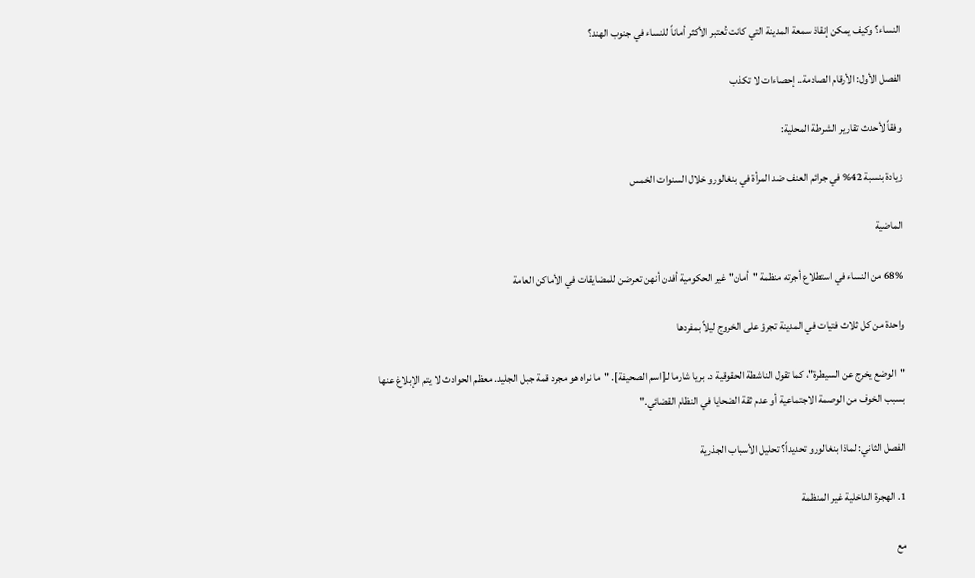النساء؟ وكيف يمكن إنقاذ سمعة المدينة التي كانت تُعتبر الأكثر أماناً للنساء في جنوب الهند؟

الفصل الأول: الأرقام الصادمة.. إحصاءات لا تكذب

وفقاً لأحدث تقارير الشرطة المحلية:

زيادة بنسبة 42% في جرائم العنف ضد المرأة في بنغالورو خلال السنوات الخمس

الماضية

68% من النساء في استطلاع أجرته منظمة "أمان" غير الحكومية أفدن أنهن تعرضن للمضايقات في الأماكن العامة

واحدة من كل ثلاث فتيات في المدينة تجرؤ على الخروج ليلاً بمفردها

"الوضع يخرج عن السيطرة"، كما تقول الناشطة الحقوقية د. بريا شارما لـ[اسم الصحيفة]. "ما نراه هو مجرد قمة جبل الجليد. معظم الحوادث لا يتم الإبلاغ عنها بسبب الخوف من الوصمة الاجتماعية أو عدم ثقة الضحايا في النظام القضائي."

الفصل الثاني: لماذا بنغالورو تحديداً؟ تحليل الأسباب الجذرية

1. الهجرة الداخلية غير المنظمة

مع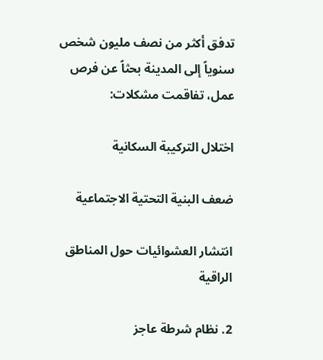تدفق أكثر من نصف مليون شخص سنوياً إلى المدينة بحثاً عن فرص عمل، تفاقمت مشكلات:

اختلال التركيبة السكانية

ضعف البنية التحتية الاجتماعية

انتشار العشوائيات حول المناطق الراقية

2. نظام شرطة عاجز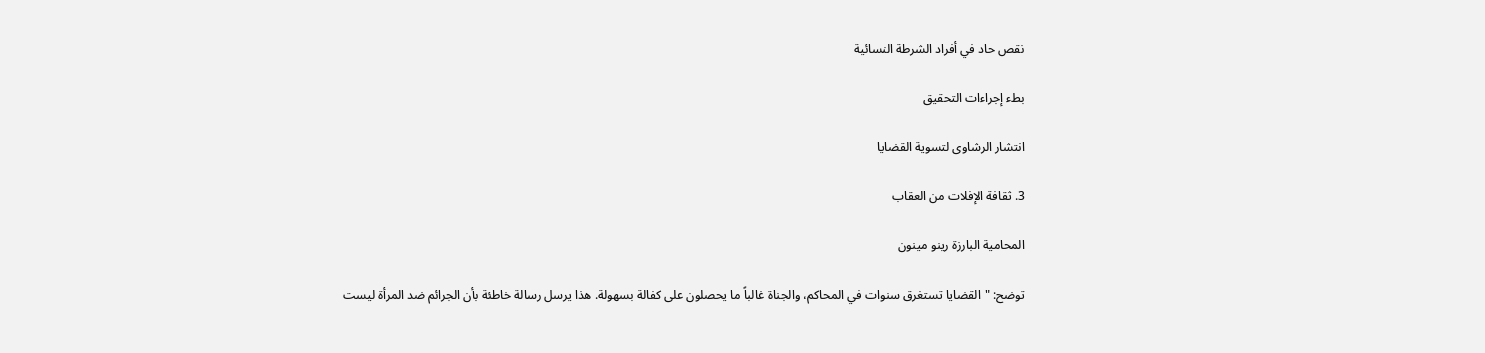نقص حاد في أفراد الشرطة النسائية

بطء إجراءات التحقيق

انتشار الرشاوى لتسوية القضايا

3. ثقافة الإفلات من العقاب

المحامية البارزة رينو مينون

توضح: "القضايا تستغرق سنوات في المحاكم، والجناة غالباً ما يحصلون على كفالة بسهولة. هذا يرسل رسالة خاطئة بأن الجرائم ضد المرأة ليست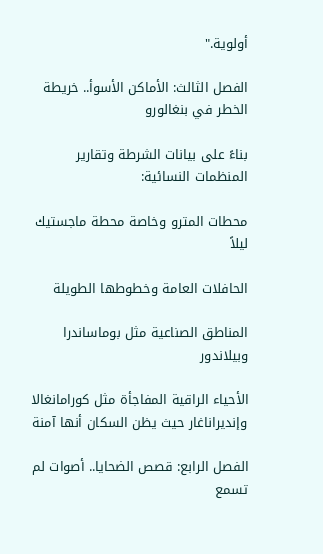أولوية."

الفصل الثالث: الأماكن الأسوأ.. خريطة الخطر في بنغالورو

بناءً على بيانات الشرطة وتقارير المنظمات النسائية:

محطات المترو وخاصة محطة ماجستيك ليلاً

الحافلات العامة وخطوطها الطويلة

المناطق الصناعية مثل بوماساندرا وبيلاندور

الأحياء الراقية المفاجأة مثل كورامانغالا وإنديراناغار حيث يظن السكان أنها آمنة

الفصل الرابع: قصص الضحايا.. أصوات لم تسمع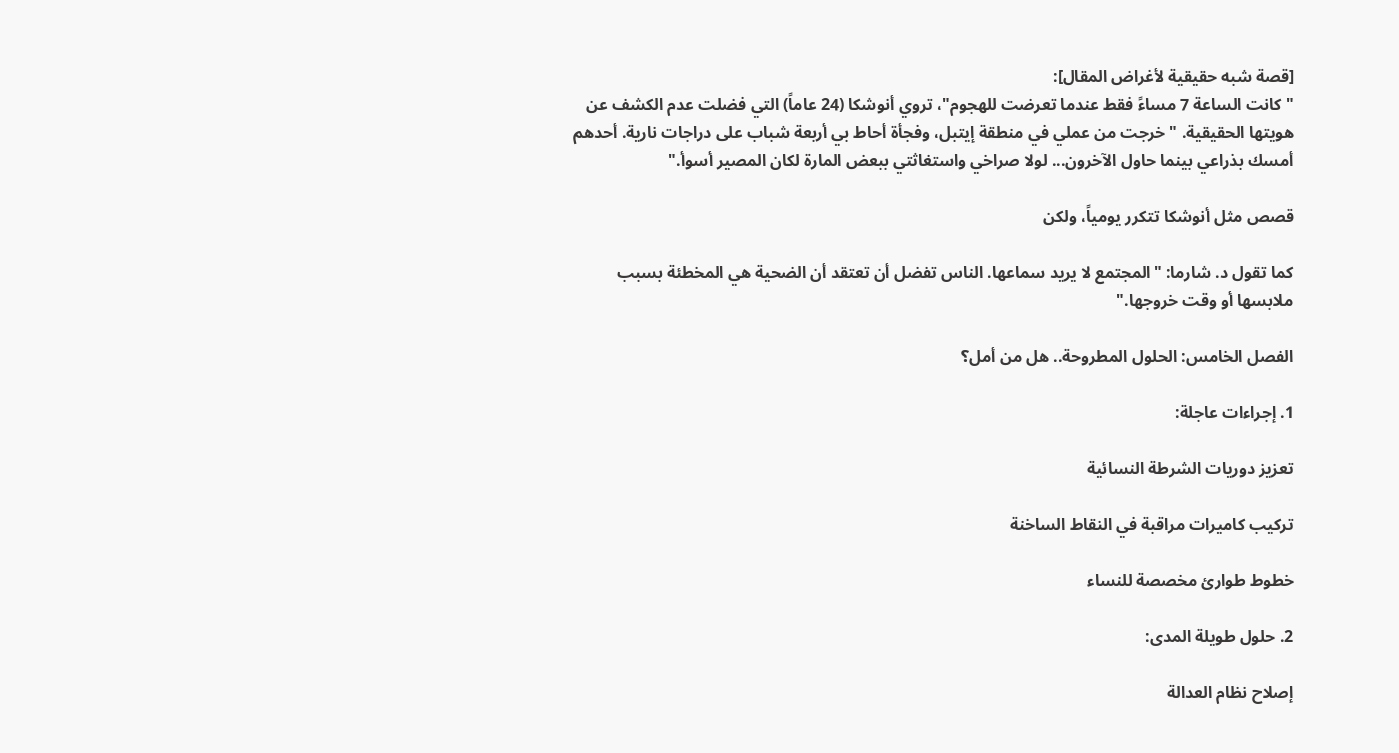[قصة شبه حقيقية لأغراض المقال]:
"كانت الساعة 7 مساءً فقط عندما تعرضت للهجوم"، تروي أنوشكا (24 عاماً) التي فضلت عدم الكشف عن هويتها الحقيقية. "خرجت من عملي في منطقة إيتبل، وفجأة أحاط بي أربعة شباب على دراجات نارية. أحدهم أمسك بذراعي بينما حاول الآخرون... لولا صراخي واستغاثتي ببعض المارة لكان المصير أسوأ."

قصص مثل أنوشكا تتكرر يومياً، ولكن

كما تقول د. شارما: "المجتمع لا يريد سماعها. الناس تفضل أن تعتقد أن الضحية هي المخطئة بسبب ملابسها أو وقت خروجها."

الفصل الخامس: الحلول المطروحة.. هل من أمل؟

1. إجراءات عاجلة:

تعزيز دوريات الشرطة النسائية

تركيب كاميرات مراقبة في النقاط الساخنة

خطوط طوارئ مخصصة للنساء

2. حلول طويلة المدى:

إصلاح نظام العدالة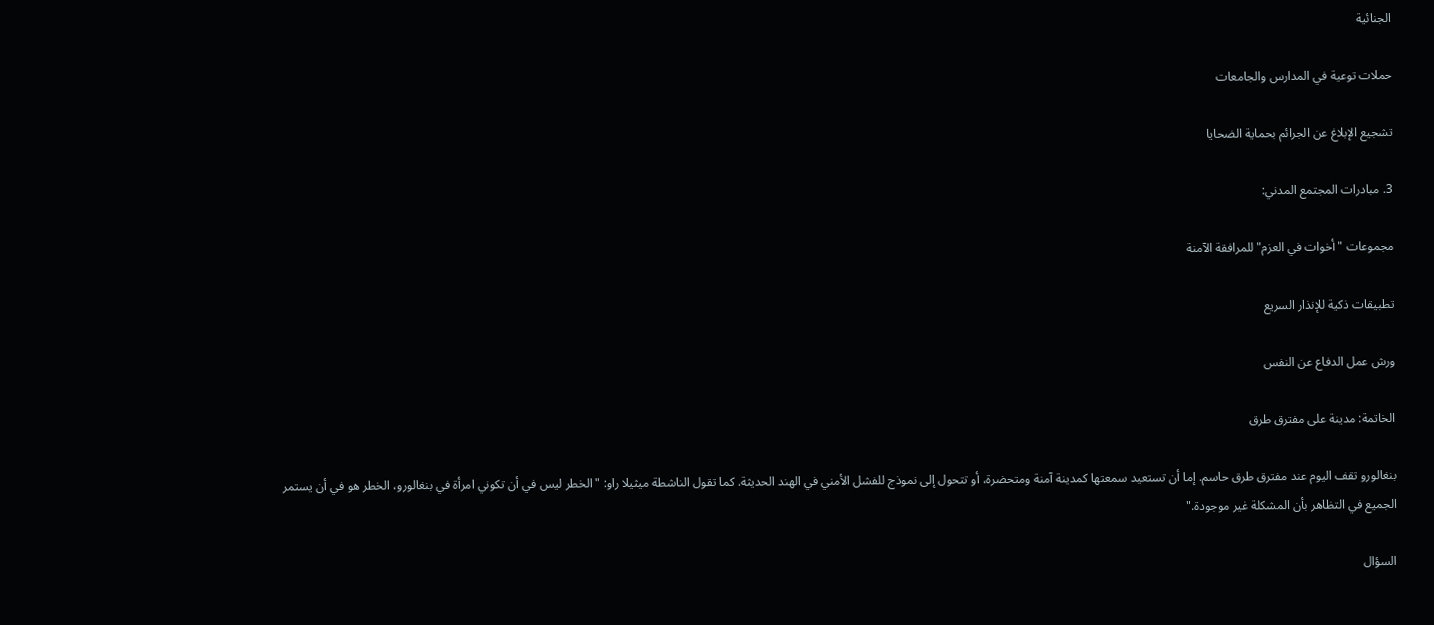الجنائية

حملات توعية في المدارس والجامعات

تشجيع الإبلاغ عن الجرائم بحماية الضحايا

3. مبادرات المجتمع المدني:

مجموعات "أخوات في العزم" للمرافقة الآمنة

تطبيقات ذكية للإنذار السريع

ورش عمل الدفاع عن النفس

الخاتمة: مدينة على مفترق طرق

بنغالورو تقف اليوم عند مفترق طرق حاسم. إما أن تستعيد سمعتها كمدينة آمنة ومتحضرة، أو تتحول إلى نموذج للفشل الأمني في الهند الحديثة. كما تقول الناشطة ميثيلا راو: "الخطر ليس في أن تكوني امرأة في بنغالورو، الخطر هو في أن يستمر الجميع في التظاهر بأن المشكلة غير موجودة."

السؤال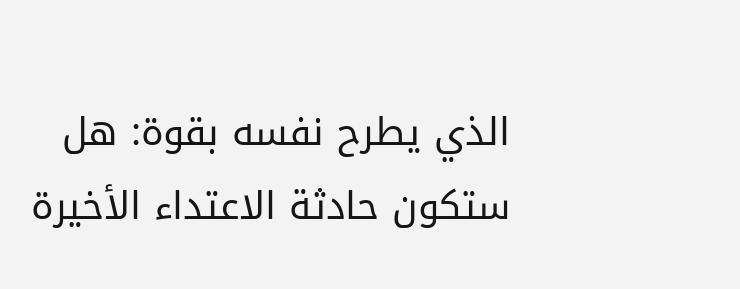الذي يطرح نفسه بقوة: هل ستكون حادثة الاعتداء الأخيرة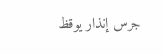جرس إنذار يوقظ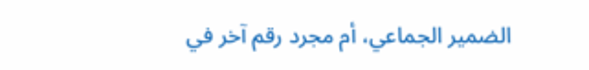الضمير الجماعي، أم مجرد رقم آخر في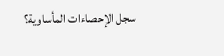سجل الإحصاءات المأساوية؟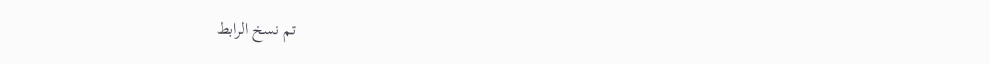تم نسخ الرابط